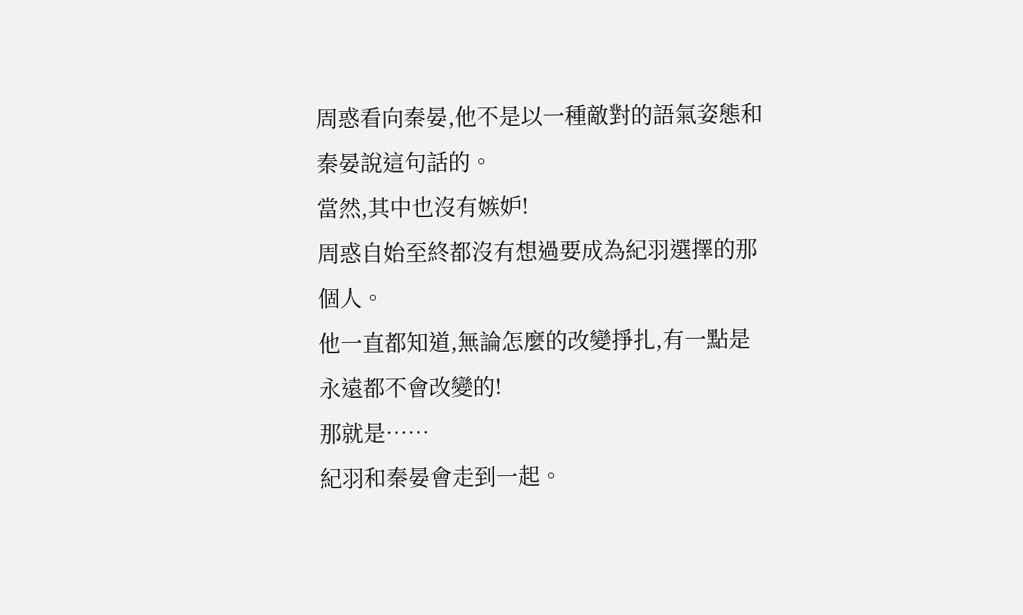周惑看向秦晏,他不是以一種敵對的語氣姿態和秦晏說這句話的。
當然,其中也沒有嫉妒!
周惑自始至終都沒有想過要成為紀羽選擇的那個人。
他一直都知道,無論怎麼的改變掙扎,有一點是永遠都不會改變的!
那就是……
紀羽和秦晏會走到一起。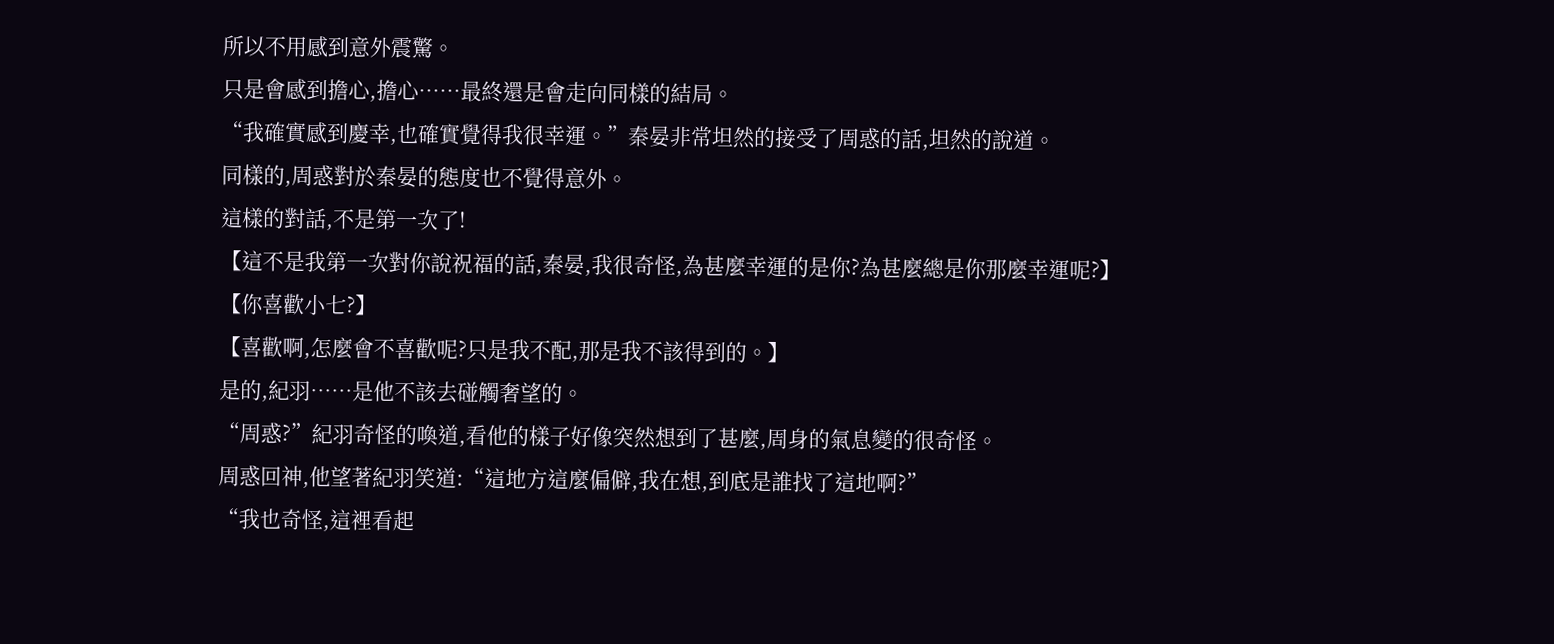所以不用感到意外震驚。
只是會感到擔心,擔心……最終還是會走向同樣的結局。
“我確實感到慶幸,也確實覺得我很幸運。”秦晏非常坦然的接受了周惑的話,坦然的說道。
同樣的,周惑對於秦晏的態度也不覺得意外。
這樣的對話,不是第一次了!
【這不是我第一次對你說祝福的話,秦晏,我很奇怪,為甚麼幸運的是你?為甚麼總是你那麼幸運呢?】
【你喜歡小七?】
【喜歡啊,怎麼會不喜歡呢?只是我不配,那是我不該得到的。】
是的,紀羽……是他不該去碰觸奢望的。
“周惑?”紀羽奇怪的喚道,看他的樣子好像突然想到了甚麼,周身的氣息變的很奇怪。
周惑回神,他望著紀羽笑道:“這地方這麼偏僻,我在想,到底是誰找了這地啊?”
“我也奇怪,這裡看起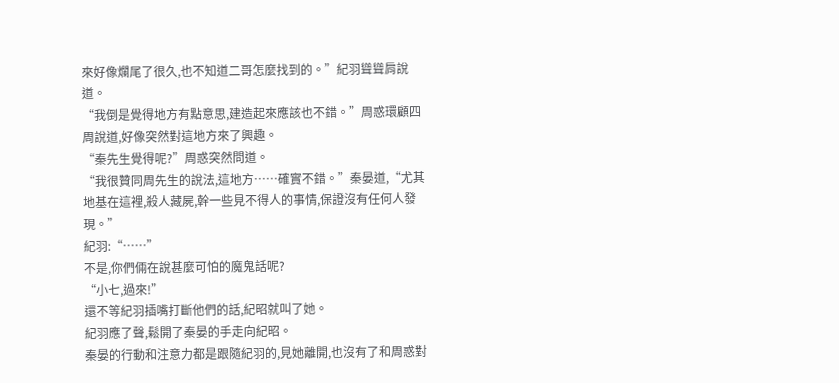來好像爛尾了很久,也不知道二哥怎麼找到的。”紀羽聳聳肩說道。
“我倒是覺得地方有點意思,建造起來應該也不錯。”周惑環顧四周說道,好像突然對這地方來了興趣。
“秦先生覺得呢?”周惑突然問道。
“我很贊同周先生的說法,這地方……確實不錯。”秦晏道,“尤其地基在這裡,殺人藏屍,幹一些見不得人的事情,保證沒有任何人發現。”
紀羽:“……”
不是,你們倆在說甚麼可怕的魔鬼話呢?
“小七,過來!”
還不等紀羽插嘴打斷他們的話,紀昭就叫了她。
紀羽應了聲,鬆開了秦晏的手走向紀昭。
秦晏的行動和注意力都是跟隨紀羽的,見她離開,也沒有了和周惑對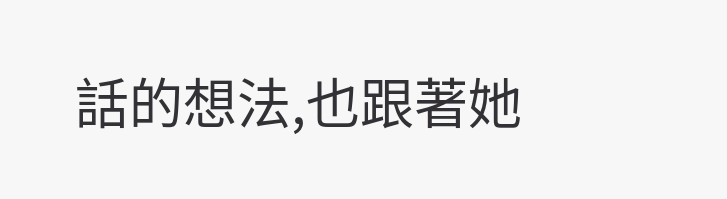話的想法,也跟著她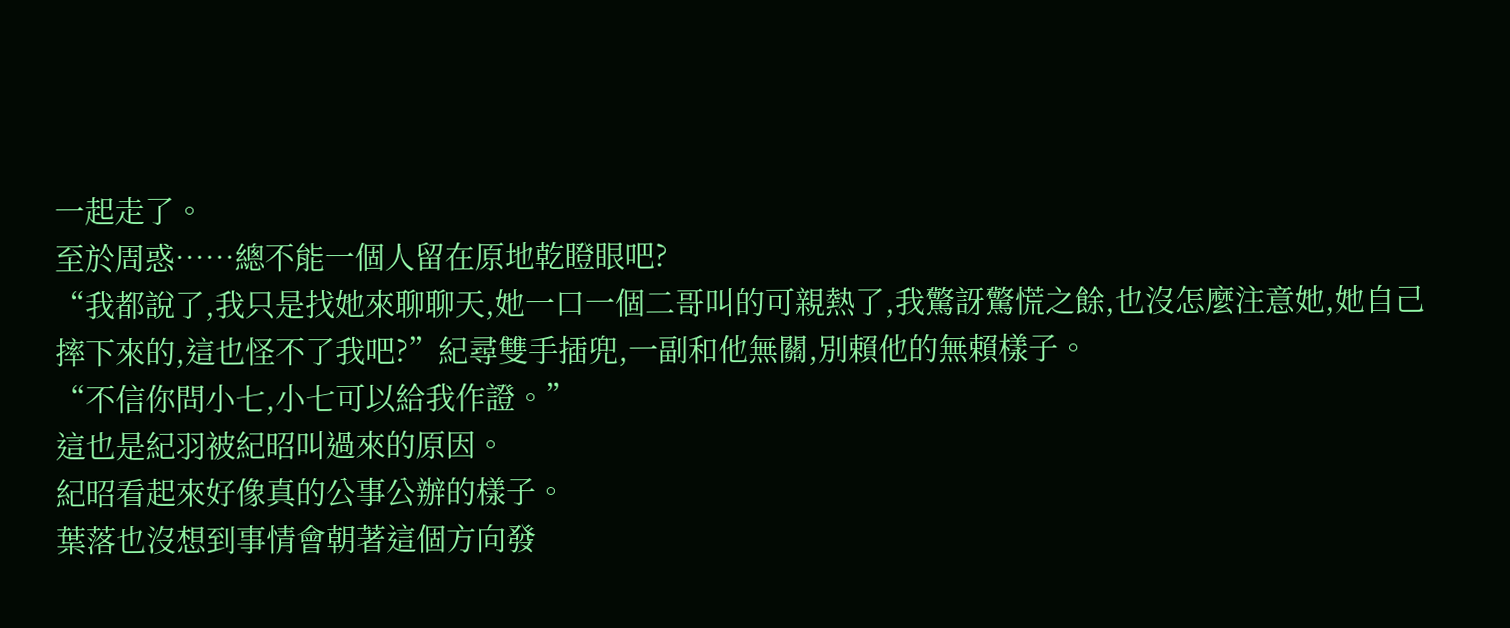一起走了。
至於周惑……總不能一個人留在原地乾瞪眼吧?
“我都說了,我只是找她來聊聊天,她一口一個二哥叫的可親熱了,我驚訝驚慌之餘,也沒怎麼注意她,她自己摔下來的,這也怪不了我吧?”紀尋雙手插兜,一副和他無關,別賴他的無賴樣子。
“不信你問小七,小七可以給我作證。”
這也是紀羽被紀昭叫過來的原因。
紀昭看起來好像真的公事公辦的樣子。
葉落也沒想到事情會朝著這個方向發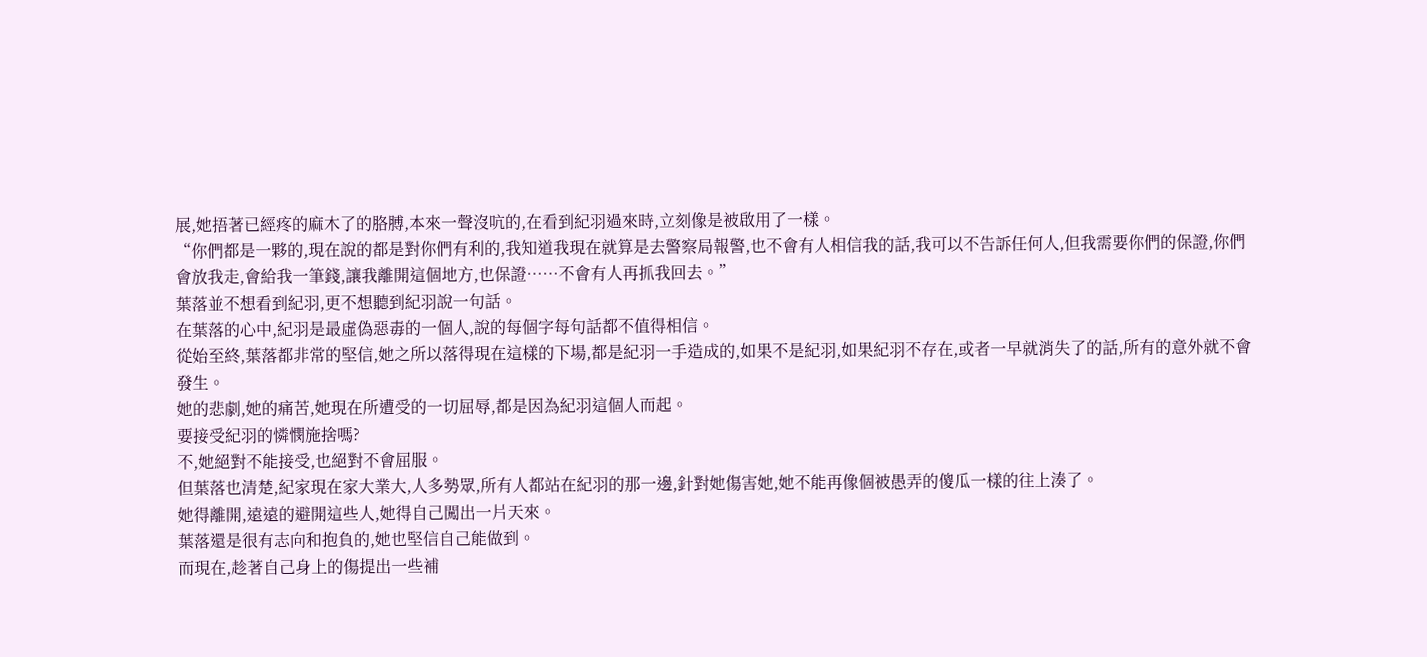展,她捂著已經疼的麻木了的胳膊,本來一聲沒吭的,在看到紀羽過來時,立刻像是被啟用了一樣。
“你們都是一夥的,現在說的都是對你們有利的,我知道我現在就算是去警察局報警,也不會有人相信我的話,我可以不告訴任何人,但我需要你們的保證,你們會放我走,會給我一筆錢,讓我離開這個地方,也保證……不會有人再抓我回去。”
葉落並不想看到紀羽,更不想聽到紀羽說一句話。
在葉落的心中,紀羽是最虛偽惡毒的一個人,說的每個字每句話都不值得相信。
從始至終,葉落都非常的堅信,她之所以落得現在這樣的下場,都是紀羽一手造成的,如果不是紀羽,如果紀羽不存在,或者一早就消失了的話,所有的意外就不會發生。
她的悲劇,她的痛苦,她現在所遭受的一切屈辱,都是因為紀羽這個人而起。
要接受紀羽的憐憫施捨嗎?
不,她絕對不能接受,也絕對不會屈服。
但葉落也清楚,紀家現在家大業大,人多勢眾,所有人都站在紀羽的那一邊,針對她傷害她,她不能再像個被愚弄的傻瓜一樣的往上湊了。
她得離開,遠遠的避開這些人,她得自己闖出一片天來。
葉落還是很有志向和抱負的,她也堅信自己能做到。
而現在,趁著自己身上的傷提出一些補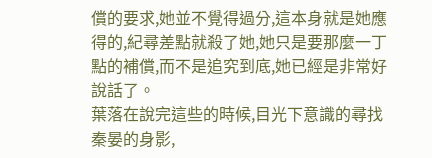償的要求,她並不覺得過分,這本身就是她應得的,紀尋差點就殺了她,她只是要那麼一丁點的補償,而不是追究到底,她已經是非常好說話了。
葉落在說完這些的時候,目光下意識的尋找秦晏的身影,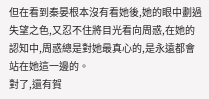但在看到秦晏根本沒有看她後,她的眼中劃過失望之色,又忍不住將目光看向周惑,在她的認知中,周惑總是對她最真心的,是永遠都會站在她這一邊的。
對了,還有賀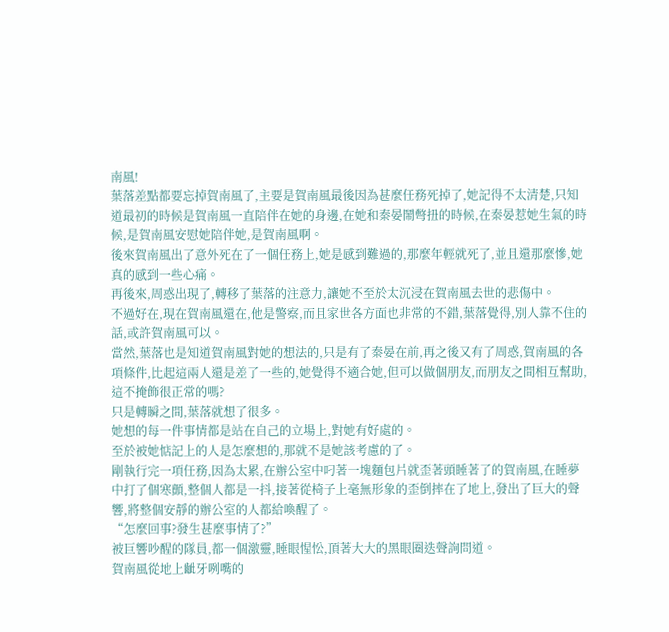南風!
葉落差點都要忘掉賀南風了,主要是賀南風最後因為甚麼任務死掉了,她記得不太清楚,只知道最初的時候是賀南風一直陪伴在她的身邊,在她和秦晏鬧彆扭的時候,在秦晏惹她生氣的時候,是賀南風安慰她陪伴她,是賀南風啊。
後來賀南風出了意外死在了一個任務上,她是感到難過的,那麼年輕就死了,並且還那麼慘,她真的感到一些心痛。
再後來,周惑出現了,轉移了葉落的注意力,讓她不至於太沉浸在賀南風去世的悲傷中。
不過好在,現在賀南風還在,他是警察,而且家世各方面也非常的不錯,葉落覺得,別人靠不住的話,或許賀南風可以。
當然,葉落也是知道賀南風對她的想法的,只是有了秦晏在前,再之後又有了周惑,賀南風的各項條件,比起這兩人還是差了一些的,她覺得不適合她,但可以做個朋友,而朋友之間相互幫助,這不掩飾很正常的嗎?
只是轉瞬之間,葉落就想了很多。
她想的每一件事情都是站在自己的立場上,對她有好處的。
至於被她惦記上的人是怎麼想的,那就不是她該考慮的了。
剛執行完一項任務,因為太累,在辦公室中叼著一塊麵包片就歪著頭睡著了的賀南風,在睡夢中打了個寒顫,整個人都是一抖,接著從椅子上毫無形象的歪倒摔在了地上,發出了巨大的聲響,將整個安靜的辦公室的人都給喚醒了。
“怎麼回事?發生甚麼事情了?”
被巨響吵醒的隊員,都一個激靈,睡眼惺忪,頂著大大的黑眼圈迭聲詢問道。
賀南風從地上齜牙咧嘴的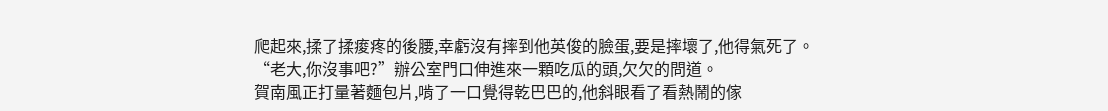爬起來,揉了揉痠疼的後腰,幸虧沒有摔到他英俊的臉蛋,要是摔壞了,他得氣死了。
“老大,你沒事吧?”辦公室門口伸進來一顆吃瓜的頭,欠欠的問道。
賀南風正打量著麵包片,啃了一口覺得乾巴巴的,他斜眼看了看熱鬧的傢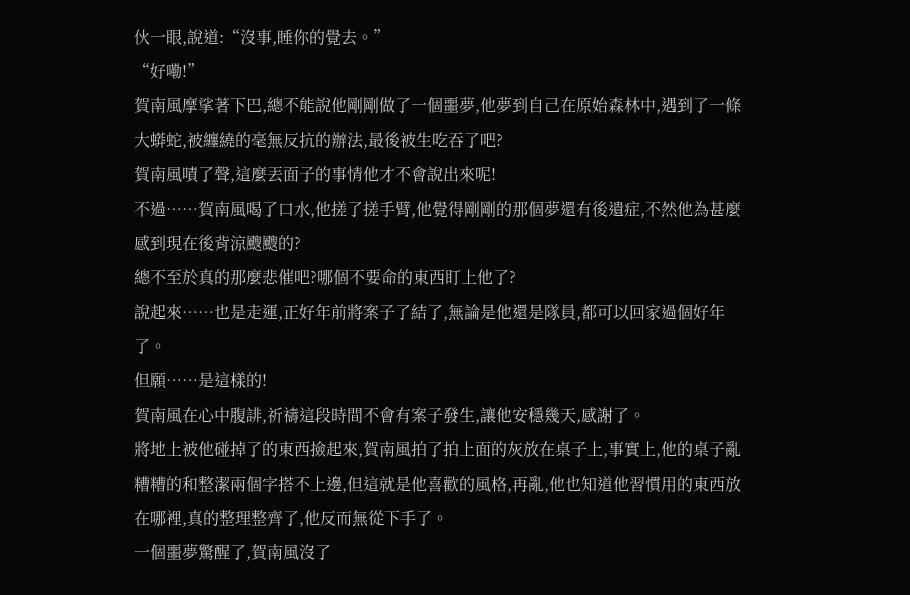伙一眼,說道:“沒事,睡你的覺去。”
“好嘞!”
賀南風摩挲著下巴,總不能說他剛剛做了一個噩夢,他夢到自己在原始森林中,遇到了一條大蟒蛇,被纏繞的毫無反抗的辦法,最後被生吃吞了吧?
賀南風嘖了聲,這麼丟面子的事情他才不會說出來呢!
不過……賀南風喝了口水,他搓了搓手臂,他覺得剛剛的那個夢還有後遺症,不然他為甚麼感到現在後背涼颼颼的?
總不至於真的那麼悲催吧?哪個不要命的東西盯上他了?
說起來……也是走運,正好年前將案子了結了,無論是他還是隊員,都可以回家過個好年了。
但願……是這樣的!
賀南風在心中腹誹,祈禱這段時間不會有案子發生,讓他安穩幾天,感謝了。
將地上被他碰掉了的東西撿起來,賀南風拍了拍上面的灰放在桌子上,事實上,他的桌子亂糟糟的和整潔兩個字搭不上邊,但這就是他喜歡的風格,再亂,他也知道他習慣用的東西放在哪裡,真的整理整齊了,他反而無從下手了。
一個噩夢驚醒了,賀南風沒了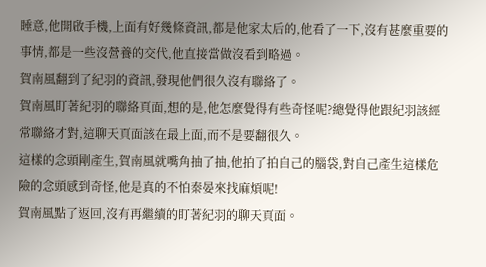睡意,他開啟手機,上面有好幾條資訊,都是他家太后的,他看了一下,沒有甚麼重要的事情,都是一些沒營養的交代,他直接當做沒看到略過。
賀南風翻到了紀羽的資訊,發現他們很久沒有聯絡了。
賀南風盯著紀羽的聯絡頁面,想的是,他怎麼覺得有些奇怪呢?總覺得他跟紀羽該經常聯絡才對,這聊天頁面該在最上面,而不是要翻很久。
這樣的念頭剛產生,賀南風就嘴角抽了抽,他拍了拍自己的腦袋,對自己產生這樣危險的念頭感到奇怪,他是真的不怕秦晏來找麻煩呢!
賀南風點了返回,沒有再繼續的盯著紀羽的聊天頁面。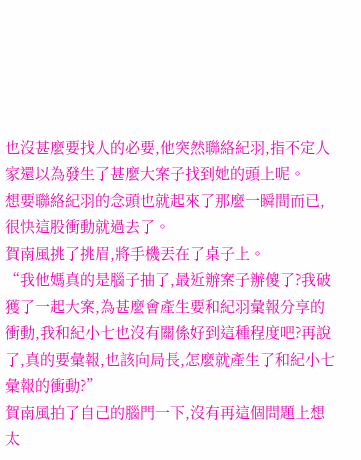也沒甚麼要找人的必要,他突然聯絡紀羽,指不定人家還以為發生了甚麼大案子找到她的頭上呢。
想要聯絡紀羽的念頭也就起來了那麼一瞬間而已,很快這股衝動就過去了。
賀南風挑了挑眉,將手機丟在了桌子上。
“我他媽真的是腦子抽了,最近辦案子辦傻了?我破獲了一起大案,為甚麼會產生要和紀羽彙報分享的衝動,我和紀小七也沒有關係好到這種程度吧?再說了,真的要彙報,也該向局長,怎麼就產生了和紀小七彙報的衝動?”
賀南風拍了自己的腦門一下,沒有再這個問題上想太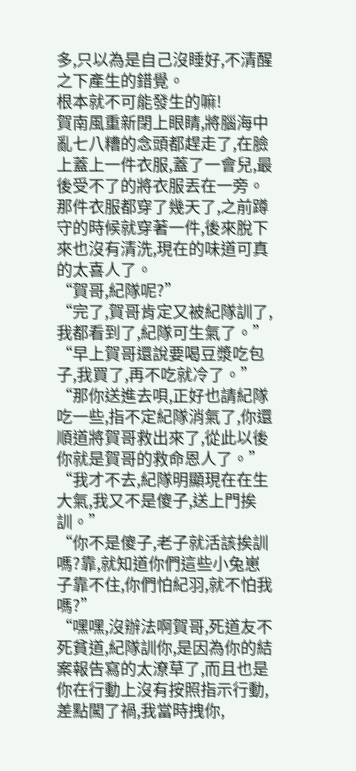多,只以為是自己沒睡好,不清醒之下產生的錯覺。
根本就不可能發生的嘛!
賀南風重新閉上眼睛,將腦海中亂七八糟的念頭都趕走了,在臉上蓋上一件衣服,蓋了一會兒,最後受不了的將衣服丟在一旁。
那件衣服都穿了幾天了,之前蹲守的時候就穿著一件,後來脫下來也沒有清洗,現在的味道可真的太喜人了。
“賀哥,紀隊呢?”
“完了,賀哥肯定又被紀隊訓了,我都看到了,紀隊可生氣了。”
“早上賀哥還說要喝豆漿吃包子,我買了,再不吃就冷了。”
“那你送進去唄,正好也請紀隊吃一些,指不定紀隊消氣了,你還順道將賀哥救出來了,從此以後你就是賀哥的救命恩人了。”
“我才不去,紀隊明顯現在在生大氣,我又不是傻子,送上門挨訓。”
“你不是傻子,老子就活該挨訓嗎?靠,就知道你們這些小兔崽子靠不住,你們怕紀羽,就不怕我嗎?”
“嘿嘿,沒辦法啊賀哥,死道友不死貧道,紀隊訓你,是因為你的結案報告寫的太潦草了,而且也是你在行動上沒有按照指示行動,差點闖了禍,我當時拽你,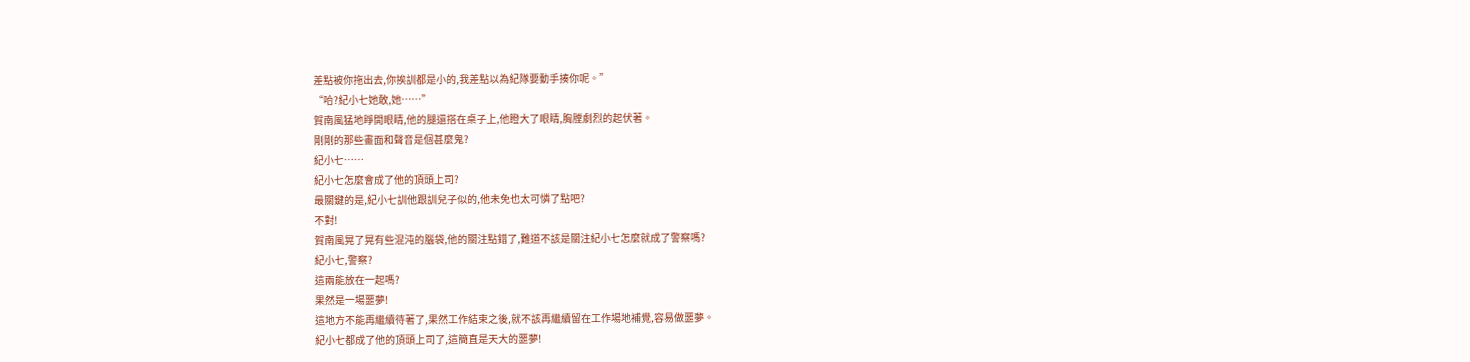差點被你拖出去,你挨訓都是小的,我差點以為紀隊要動手揍你呢。”
“哈?紀小七她敢,她……”
賀南風猛地睜開眼睛,他的腿還搭在桌子上,他瞪大了眼睛,胸膛劇烈的起伏著。
剛剛的那些畫面和聲音是個甚麼鬼?
紀小七……
紀小七怎麼會成了他的頂頭上司?
最關鍵的是,紀小七訓他跟訓兒子似的,他未免也太可憐了點吧?
不對!
賀南風晃了晃有些混沌的腦袋,他的關注點錯了,難道不該是關注紀小七怎麼就成了警察嗎?
紀小七,警察?
這兩能放在一起嗎?
果然是一場噩夢!
這地方不能再繼續待著了,果然工作結束之後,就不該再繼續留在工作場地補覺,容易做噩夢。
紀小七都成了他的頂頭上司了,這簡直是天大的噩夢!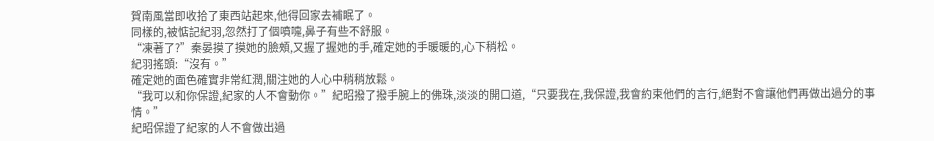賀南風當即收拾了東西站起來,他得回家去補眠了。
同樣的,被惦記紀羽,忽然打了個噴嚏,鼻子有些不舒服。
“凍著了?”秦晏摸了摸她的臉頰,又握了握她的手,確定她的手暖暖的,心下稍松。
紀羽搖頭:“沒有。”
確定她的面色確實非常紅潤,關注她的人心中稍稍放鬆。
“我可以和你保證,紀家的人不會動你。”紀昭撥了撥手腕上的佛珠,淡淡的開口道,“只要我在,我保證,我會約束他們的言行,絕對不會讓他們再做出過分的事情。”
紀昭保證了紀家的人不會做出過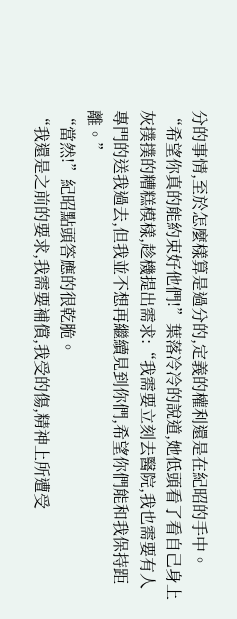分的事情,至於怎麼樣算是過分的,定義的權利還是在紀昭的手中。
“希望你真的能約束好他們!”葉落冷冷的說道,她低頭看了看自己身上灰撲撲的糟糕模樣,趁機提出需求:“我需要立刻去醫院,我也需要有人專門的送我過去,但我並不想再繼續見到你們,希望你們能和我保持距離。”
“當然!”紀昭點頭答應的很乾脆。
“我還是之前的要求,我需要補償,我受的傷,精神上所遭受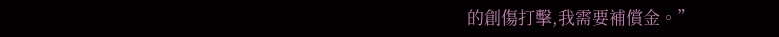的創傷打擊,我需要補償金。”